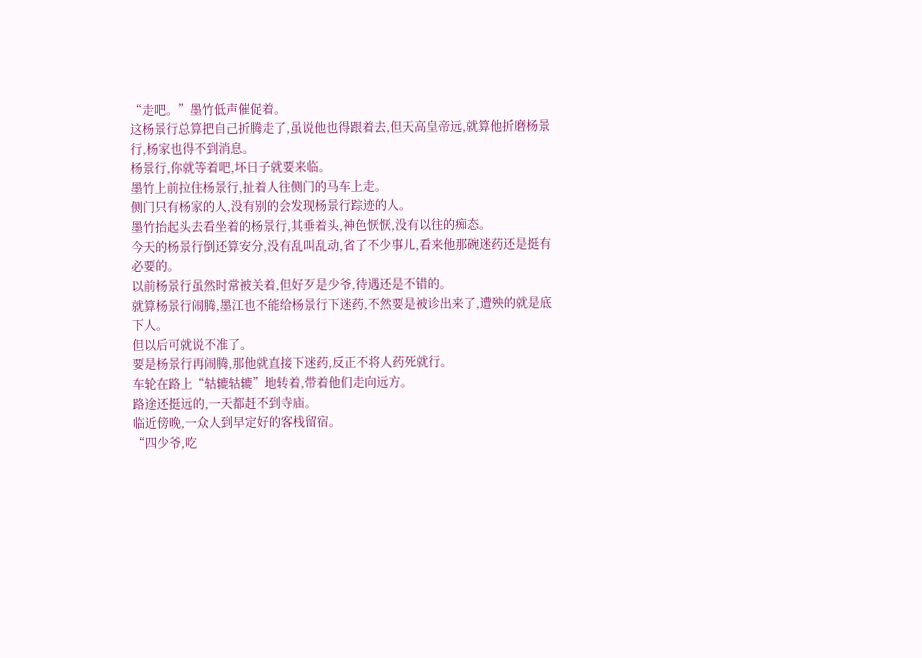“走吧。”墨竹低声催促着。
这杨景行总算把自己折腾走了,虽说他也得跟着去,但天高皇帝远,就算他折磨杨景行,杨家也得不到消息。
杨景行,你就等着吧,坏日子就要来临。
墨竹上前拉住杨景行,扯着人往侧门的马车上走。
侧门只有杨家的人,没有别的会发现杨景行踪迹的人。
墨竹抬起头去看坐着的杨景行,其垂着头,神色恹恹,没有以往的痴态。
今天的杨景行倒还算安分,没有乱叫乱动,省了不少事儿,看来他那碗迷药还是挺有必要的。
以前杨景行虽然时常被关着,但好歹是少爷,待遇还是不错的。
就算杨景行闹腾,墨江也不能给杨景行下迷药,不然要是被诊出来了,遭殃的就是底下人。
但以后可就说不准了。
要是杨景行再闹腾,那他就直接下迷药,反正不将人药死就行。
车轮在路上“轱辘轱辘”地转着,带着他们走向远方。
路途还挺远的,一天都赶不到寺庙。
临近傍晚,一众人到早定好的客栈留宿。
“四少爷,吃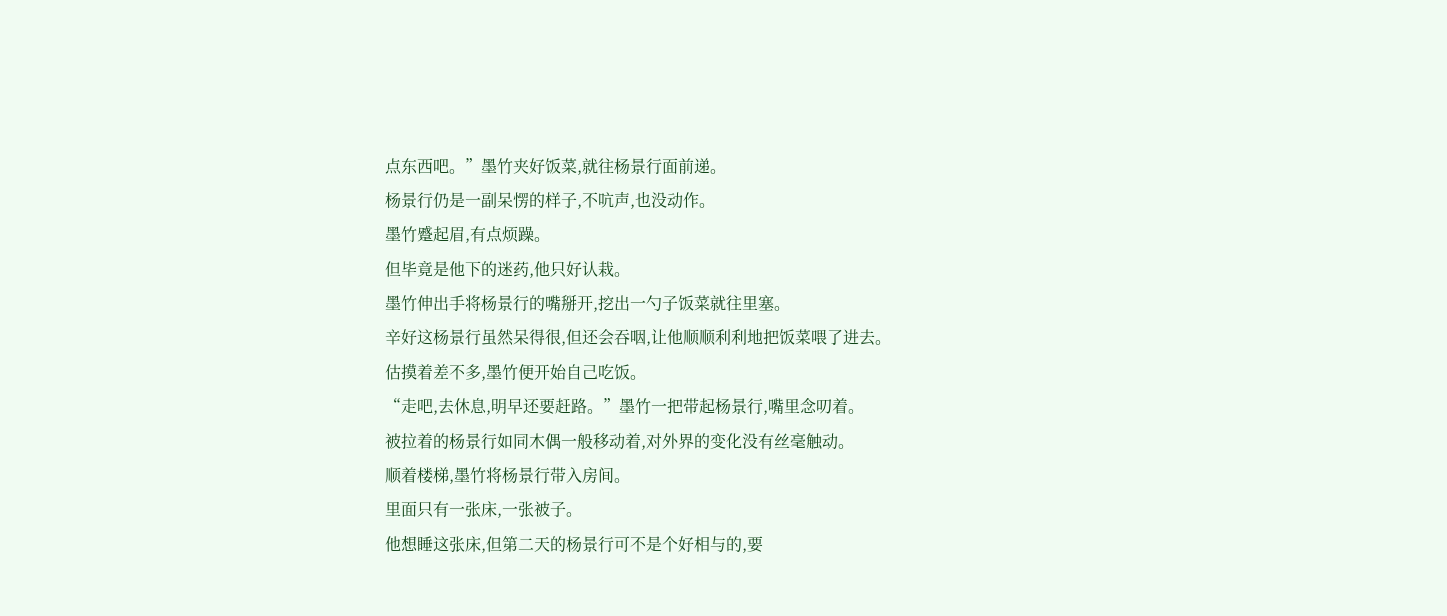点东西吧。”墨竹夹好饭菜,就往杨景行面前递。
杨景行仍是一副呆愣的样子,不吭声,也没动作。
墨竹蹙起眉,有点烦躁。
但毕竟是他下的迷药,他只好认栽。
墨竹伸出手将杨景行的嘴掰开,挖出一勺子饭菜就往里塞。
辛好这杨景行虽然呆得很,但还会吞咽,让他顺顺利利地把饭菜喂了进去。
估摸着差不多,墨竹便开始自己吃饭。
“走吧,去休息,明早还要赶路。”墨竹一把带起杨景行,嘴里念叨着。
被拉着的杨景行如同木偶一般移动着,对外界的变化没有丝毫触动。
顺着楼梯,墨竹将杨景行带入房间。
里面只有一张床,一张被子。
他想睡这张床,但第二天的杨景行可不是个好相与的,要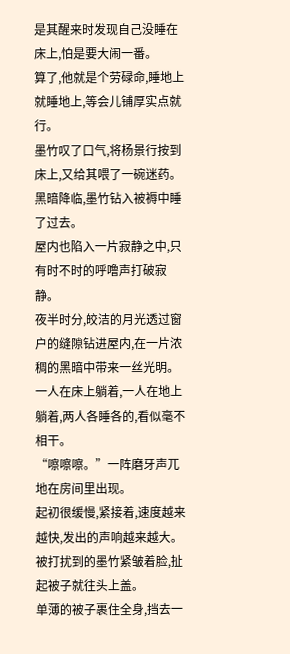是其醒来时发现自己没睡在床上,怕是要大闹一番。
算了,他就是个劳碌命,睡地上就睡地上,等会儿铺厚实点就行。
墨竹叹了口气,将杨景行按到床上,又给其喂了一碗迷药。
黑暗降临,墨竹钻入被褥中睡了过去。
屋内也陷入一片寂静之中,只有时不时的呼噜声打破寂静。
夜半时分,皎洁的月光透过窗户的缝隙钻进屋内,在一片浓稠的黑暗中带来一丝光明。
一人在床上躺着,一人在地上躺着,两人各睡各的,看似毫不相干。
“嚓嚓嚓。”一阵磨牙声兀地在房间里出现。
起初很缓慢,紧接着,速度越来越快,发出的声响越来越大。
被打扰到的墨竹紧皱着脸,扯起被子就往头上盖。
单薄的被子裹住全身,挡去一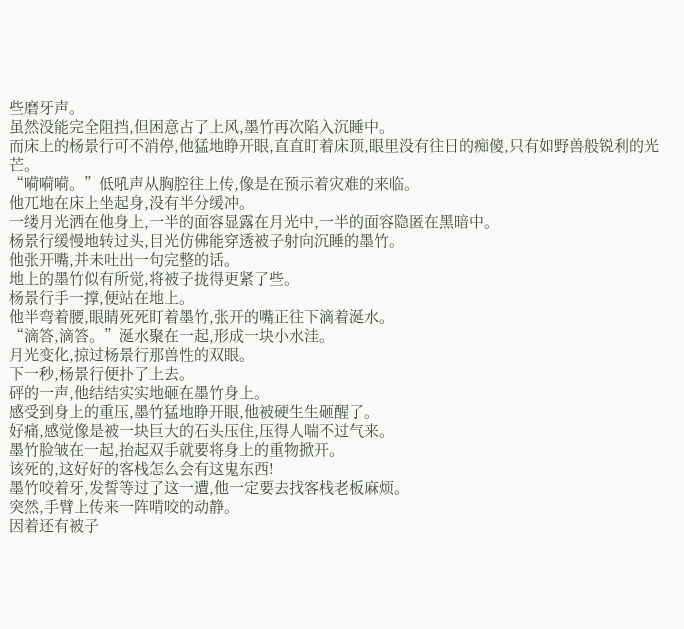些磨牙声。
虽然没能完全阻挡,但困意占了上风,墨竹再次陷入沉睡中。
而床上的杨景行可不消停,他猛地睁开眼,直直盯着床顶,眼里没有往日的痴傻,只有如野兽般锐利的光芒。
“嗬嗬嗬。”低吼声从胸腔往上传,像是在预示着灾难的来临。
他兀地在床上坐起身,没有半分缓冲。
一缕月光洒在他身上,一半的面容显露在月光中,一半的面容隐匿在黑暗中。
杨景行缓慢地转过头,目光仿佛能穿透被子射向沉睡的墨竹。
他张开嘴,并未吐出一句完整的话。
地上的墨竹似有所觉,将被子拢得更紧了些。
杨景行手一撑,便站在地上。
他半弯着腰,眼睛死死盯着墨竹,张开的嘴正往下滴着涎水。
“滴答,滴答。”涎水聚在一起,形成一块小水洼。
月光变化,掠过杨景行那兽性的双眼。
下一秒,杨景行便扑了上去。
砰的一声,他结结实实地砸在墨竹身上。
感受到身上的重压,墨竹猛地睁开眼,他被硬生生砸醒了。
好痛,感觉像是被一块巨大的石头压住,压得人喘不过气来。
墨竹脸皱在一起,抬起双手就要将身上的重物掀开。
该死的,这好好的客栈怎么会有这鬼东西!
墨竹咬着牙,发誓等过了这一遭,他一定要去找客栈老板麻烦。
突然,手臂上传来一阵啃咬的动静。
因着还有被子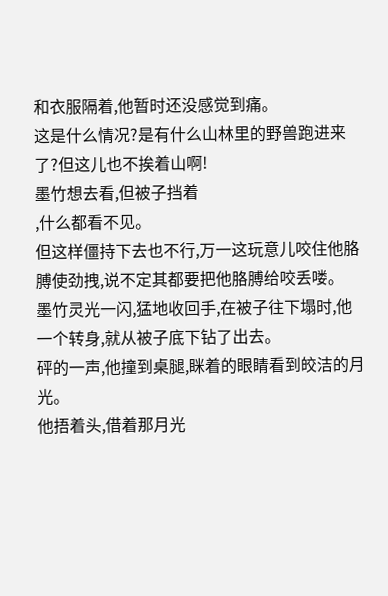和衣服隔着,他暂时还没感觉到痛。
这是什么情况?是有什么山林里的野兽跑进来了?但这儿也不挨着山啊!
墨竹想去看,但被子挡着
,什么都看不见。
但这样僵持下去也不行,万一这玩意儿咬住他胳膊使劲拽,说不定其都要把他胳膊给咬丢喽。
墨竹灵光一闪,猛地收回手,在被子往下塌时,他一个转身,就从被子底下钻了出去。
砰的一声,他撞到桌腿,眯着的眼睛看到皎洁的月光。
他捂着头,借着那月光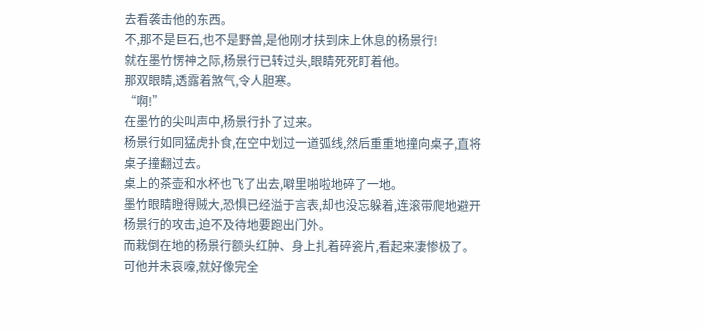去看袭击他的东西。
不,那不是巨石,也不是野兽,是他刚才扶到床上休息的杨景行!
就在墨竹愣神之际,杨景行已转过头,眼睛死死盯着他。
那双眼睛,透露着煞气,令人胆寒。
“啊!”
在墨竹的尖叫声中,杨景行扑了过来。
杨景行如同猛虎扑食,在空中划过一道弧线,然后重重地撞向桌子,直将桌子撞翻过去。
桌上的茶壶和水杯也飞了出去,噼里啪啦地碎了一地。
墨竹眼睛瞪得贼大,恐惧已经溢于言表,却也没忘躲着,连滚带爬地避开杨景行的攻击,迫不及待地要跑出门外。
而栽倒在地的杨景行额头红肿、身上扎着碎瓷片,看起来凄惨极了。
可他并未哀嚎,就好像完全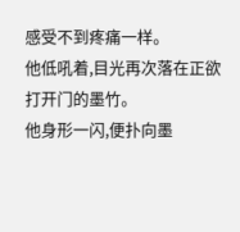感受不到疼痛一样。
他低吼着,目光再次落在正欲打开门的墨竹。
他身形一闪,便扑向墨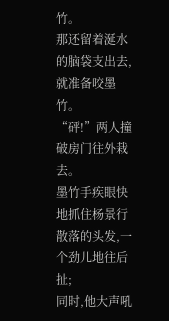竹。
那还留着涎水的脑袋支出去,就准备咬墨竹。
“砰!”两人撞破房门往外栽去。
墨竹手疾眼快地抓住杨景行散落的头发,一个劲儿地往后扯;
同时,他大声吼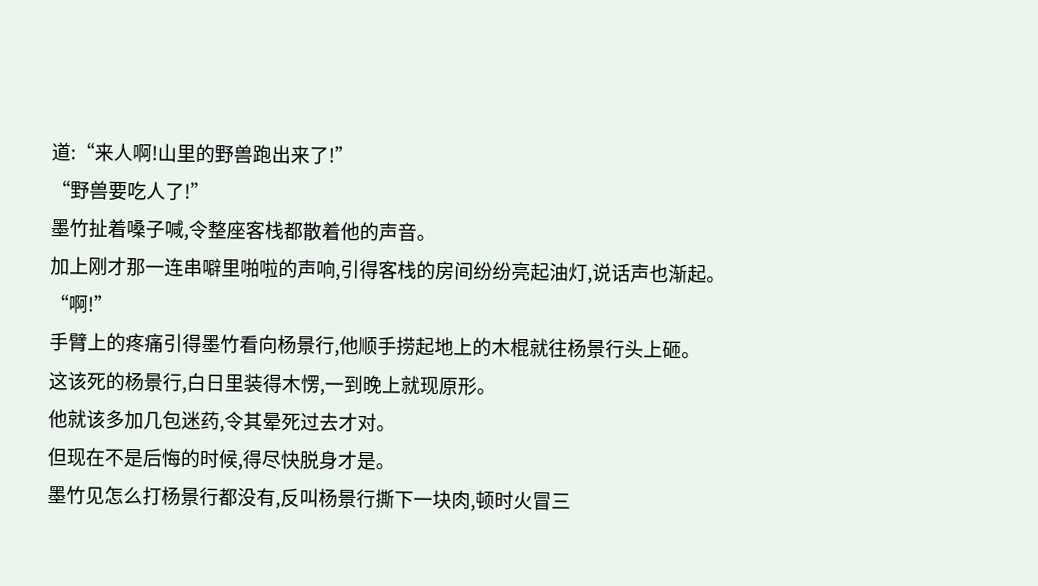道:“来人啊!山里的野兽跑出来了!”
“野兽要吃人了!”
墨竹扯着嗓子喊,令整座客栈都散着他的声音。
加上刚才那一连串噼里啪啦的声响,引得客栈的房间纷纷亮起油灯,说话声也渐起。
“啊!”
手臂上的疼痛引得墨竹看向杨景行,他顺手捞起地上的木棍就往杨景行头上砸。
这该死的杨景行,白日里装得木愣,一到晚上就现原形。
他就该多加几包迷药,令其晕死过去才对。
但现在不是后悔的时候,得尽快脱身才是。
墨竹见怎么打杨景行都没有,反叫杨景行撕下一块肉,顿时火冒三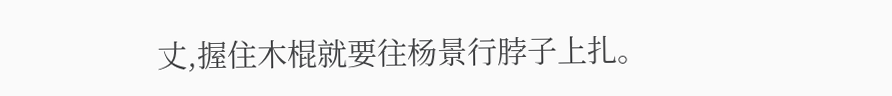丈,握住木棍就要往杨景行脖子上扎。